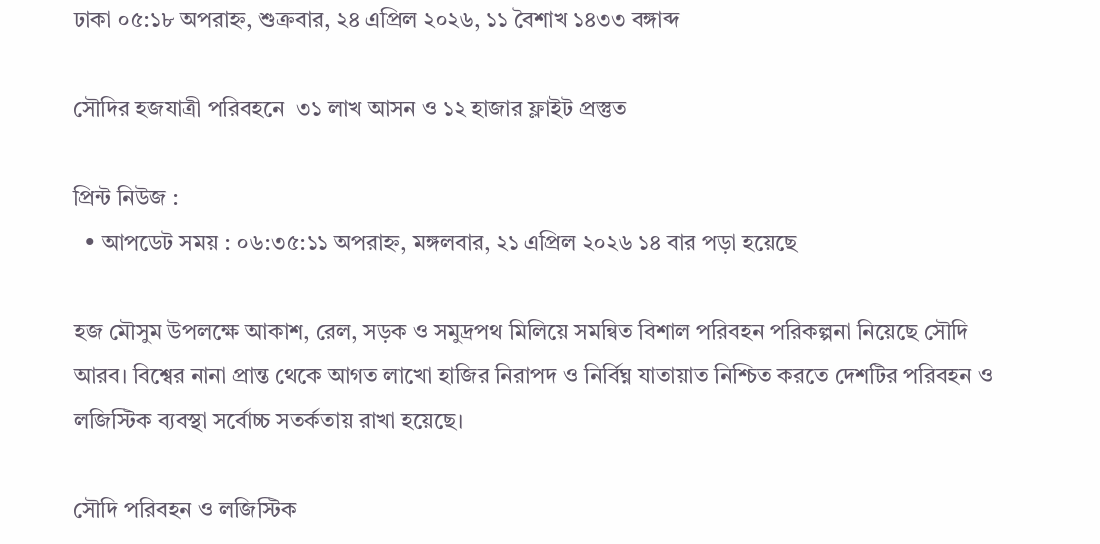ঢাকা ০৫:১৮ অপরাহ্ন, শুক্রবার, ২৪ এপ্রিল ২০২৬, ১১ বৈশাখ ১৪৩৩ বঙ্গাব্দ

সৌদির হজযাত্রী পরিবহনে  ৩১ লাখ আসন ও ১২ হাজার ফ্লাইট প্রস্তুত

প্রিন্ট নিউজ :
  • আপডেট সময় : ০৬:৩৫:১১ অপরাহ্ন, মঙ্গলবার, ২১ এপ্রিল ২০২৬ ১৪ বার পড়া হয়েছে

হজ মৌসুম উপলক্ষে আকাশ, রেল, সড়ক ও সমুদ্রপথ মিলিয়ে সমন্বিত বিশাল পরিবহন পরিকল্পনা নিয়েছে সৌদি আরব। বিশ্বের নানা প্রান্ত থেকে আগত লাখো হাজির নিরাপদ ও নির্বিঘ্ন যাতায়াত নিশ্চিত করতে দেশটির পরিবহন ও লজিস্টিক ব্যবস্থা সর্বোচ্চ সতর্কতায় রাখা হয়েছে।

সৌদি পরিবহন ও লজিস্টিক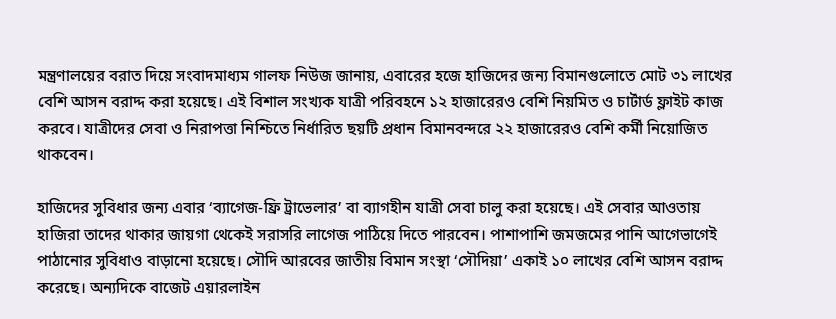মন্ত্রণালয়ের বরাত দিয়ে সংবাদমাধ্যম গালফ নিউজ জানায়, এবারের হজে হাজিদের জন্য বিমানগুলোতে মোট ৩১ লাখের বেশি আসন বরাদ্দ করা হয়েছে। এই বিশাল সংখ্যক যাত্রী পরিবহনে ১২ হাজারেরও বেশি নিয়মিত ও চার্টার্ড ফ্লাইট কাজ করবে। যাত্রীদের সেবা ও নিরাপত্তা নিশ্চিতে নির্ধারিত ছয়টি প্রধান বিমানবন্দরে ২২ হাজারেরও বেশি কর্মী নিয়োজিত থাকবেন।

হাজিদের সুবিধার জন্য এবার ‘ব্যাগেজ-ফ্রি ট্রাভেলার’ বা ব্যাগহীন যাত্রী সেবা চালু করা হয়েছে। এই সেবার আওতায় হাজিরা তাদের থাকার জায়গা থেকেই সরাসরি লাগেজ পাঠিয়ে দিতে পারবেন। পাশাপাশি জমজমের পানি আগেভাগেই পাঠানোর সুবিধাও বাড়ানো হয়েছে। সৌদি আরবের জাতীয় বিমান সংস্থা ‘সৌদিয়া’ একাই ১০ লাখের বেশি আসন বরাদ্দ করেছে। অন্যদিকে বাজেট এয়ারলাইন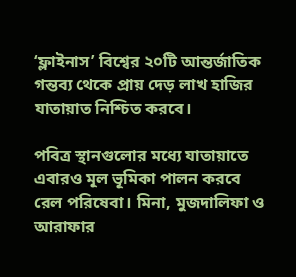‘ফ্লাইনাস’ বিশ্বের ২০টি আন্তর্জাতিক গন্তব্য থেকে প্রায় দেড় লাখ হাজির যাতায়াত নিশ্চিত করবে।

পবিত্র স্থানগুলোর মধ্যে যাতায়াতে এবারও মূল ভূমিকা পালন করবে রেল পরিষেবা। মিনা, মুজদালিফা ও আরাফার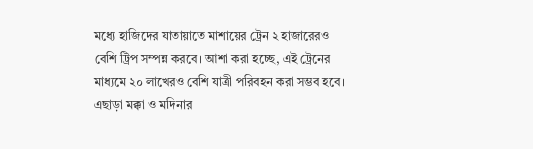মধ্যে হাজিদের যাতায়াতে মাশায়ের ট্রেন ২ হাজারেরও বেশি ট্রিপ সম্পন্ন করবে। আশা করা হচ্ছে, এই ট্রেনের মাধ্যমে ২০ লাখেরও বেশি যাত্রী পরিবহন করা সম্ভব হবে। এছাড়া মক্কা ও মদিনার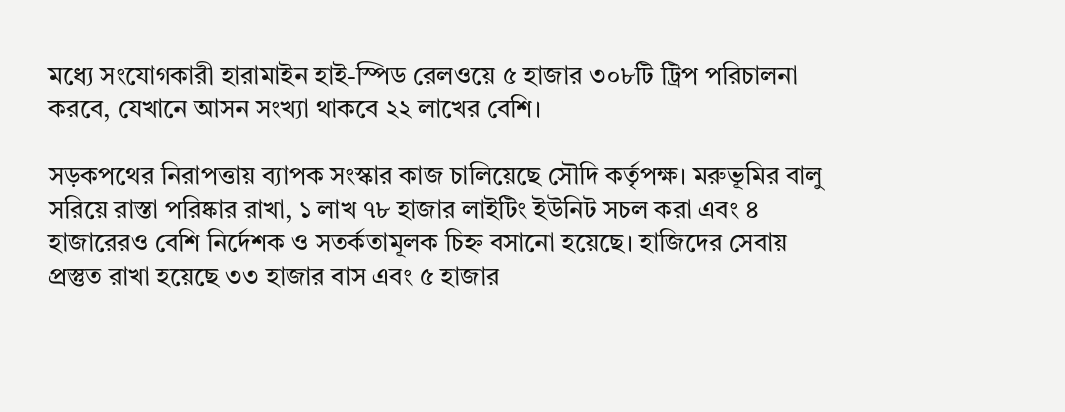মধ্যে সংযোগকারী হারামাইন হাই-স্পিড রেলওয়ে ৫ হাজার ৩০৮টি ট্রিপ পরিচালনা করবে, যেখানে আসন সংখ্যা থাকবে ২২ লাখের বেশি।

সড়কপথের নিরাপত্তায় ব্যাপক সংস্কার কাজ চালিয়েছে সৌদি কর্তৃপক্ষ। মরুভূমির বালু সরিয়ে রাস্তা পরিষ্কার রাখা, ১ লাখ ৭৮ হাজার লাইটিং ইউনিট সচল করা এবং ৪ হাজারেরও বেশি নির্দেশক ও সতর্কতামূলক চিহ্ন বসানো হয়েছে। হাজিদের সেবায় প্রস্তুত রাখা হয়েছে ৩৩ হাজার বাস এবং ৫ হাজার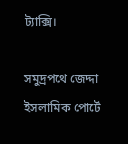ট্যাক্সি।

সমুদ্রপথে জেদ্দা ইসলামিক পোর্টে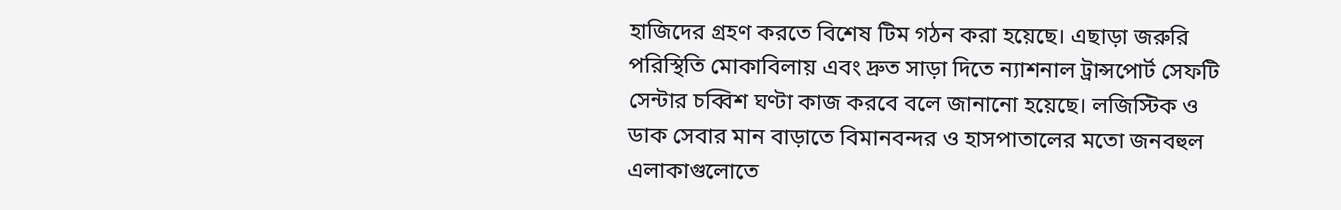হাজিদের গ্রহণ করতে বিশেষ টিম গঠন করা হয়েছে। এছাড়া জরুরি পরিস্থিতি মোকাবিলায় এবং দ্রুত সাড়া দিতে ন্যাশনাল ট্রান্সপোর্ট সেফটি সেন্টার চব্বিশ ঘণ্টা কাজ করবে বলে জানানো হয়েছে। লজিস্টিক ও ডাক সেবার মান বাড়াতে বিমানবন্দর ও হাসপাতালের মতো জনবহুল এলাকাগুলোতে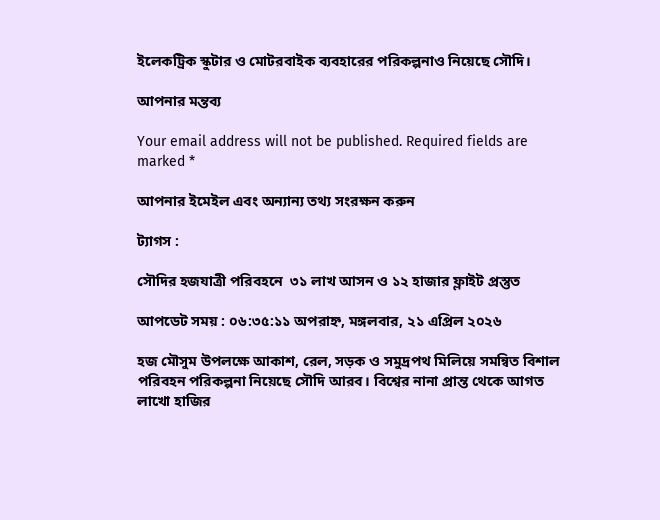ইলেকট্রিক স্কুটার ও মোটরবাইক ব্যবহারের পরিকল্পনাও নিয়েছে সৌদি।

আপনার মন্তব্য

Your email address will not be published. Required fields are marked *

আপনার ইমেইল এবং অন্যান্য তথ্য সংরক্ষন করুন

ট্যাগস :

সৌদির হজযাত্রী পরিবহনে  ৩১ লাখ আসন ও ১২ হাজার ফ্লাইট প্রস্তুত

আপডেট সময় : ০৬:৩৫:১১ অপরাহ্ন, মঙ্গলবার, ২১ এপ্রিল ২০২৬

হজ মৌসুম উপলক্ষে আকাশ, রেল, সড়ক ও সমুদ্রপথ মিলিয়ে সমন্বিত বিশাল পরিবহন পরিকল্পনা নিয়েছে সৌদি আরব। বিশ্বের নানা প্রান্ত থেকে আগত লাখো হাজির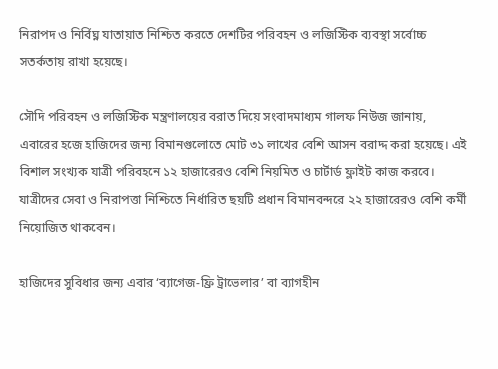নিরাপদ ও নির্বিঘ্ন যাতায়াত নিশ্চিত করতে দেশটির পরিবহন ও লজিস্টিক ব্যবস্থা সর্বোচ্চ সতর্কতায় রাখা হয়েছে।

সৌদি পরিবহন ও লজিস্টিক মন্ত্রণালয়ের বরাত দিয়ে সংবাদমাধ্যম গালফ নিউজ জানায়, এবারের হজে হাজিদের জন্য বিমানগুলোতে মোট ৩১ লাখের বেশি আসন বরাদ্দ করা হয়েছে। এই বিশাল সংখ্যক যাত্রী পরিবহনে ১২ হাজারেরও বেশি নিয়মিত ও চার্টার্ড ফ্লাইট কাজ করবে। যাত্রীদের সেবা ও নিরাপত্তা নিশ্চিতে নির্ধারিত ছয়টি প্রধান বিমানবন্দরে ২২ হাজারেরও বেশি কর্মী নিয়োজিত থাকবেন।

হাজিদের সুবিধার জন্য এবার ‘ব্যাগেজ-ফ্রি ট্রাভেলার’ বা ব্যাগহীন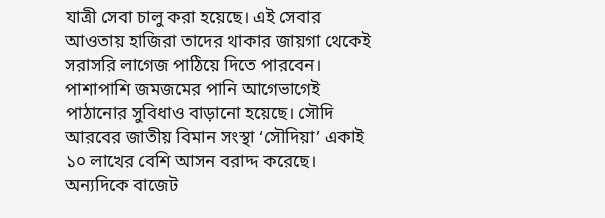যাত্রী সেবা চালু করা হয়েছে। এই সেবার আওতায় হাজিরা তাদের থাকার জায়গা থেকেই সরাসরি লাগেজ পাঠিয়ে দিতে পারবেন। পাশাপাশি জমজমের পানি আগেভাগেই পাঠানোর সুবিধাও বাড়ানো হয়েছে। সৌদি আরবের জাতীয় বিমান সংস্থা ‘সৌদিয়া’ একাই ১০ লাখের বেশি আসন বরাদ্দ করেছে। অন্যদিকে বাজেট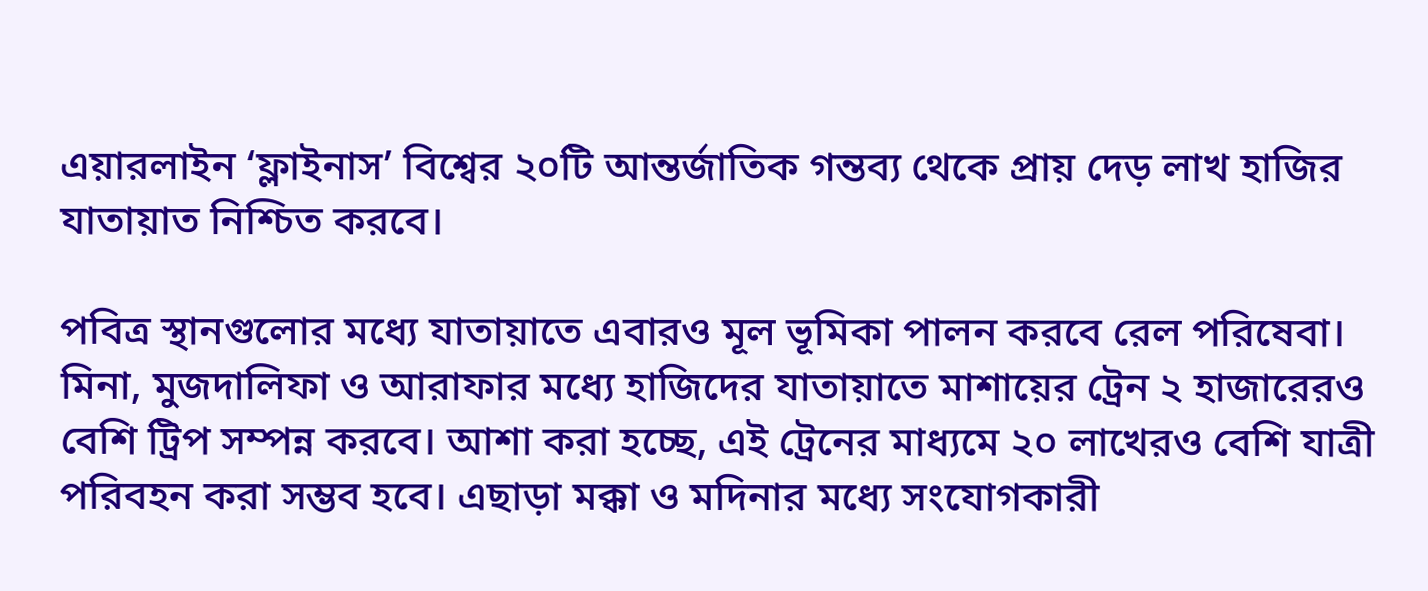এয়ারলাইন ‘ফ্লাইনাস’ বিশ্বের ২০টি আন্তর্জাতিক গন্তব্য থেকে প্রায় দেড় লাখ হাজির যাতায়াত নিশ্চিত করবে।

পবিত্র স্থানগুলোর মধ্যে যাতায়াতে এবারও মূল ভূমিকা পালন করবে রেল পরিষেবা। মিনা, মুজদালিফা ও আরাফার মধ্যে হাজিদের যাতায়াতে মাশায়ের ট্রেন ২ হাজারেরও বেশি ট্রিপ সম্পন্ন করবে। আশা করা হচ্ছে, এই ট্রেনের মাধ্যমে ২০ লাখেরও বেশি যাত্রী পরিবহন করা সম্ভব হবে। এছাড়া মক্কা ও মদিনার মধ্যে সংযোগকারী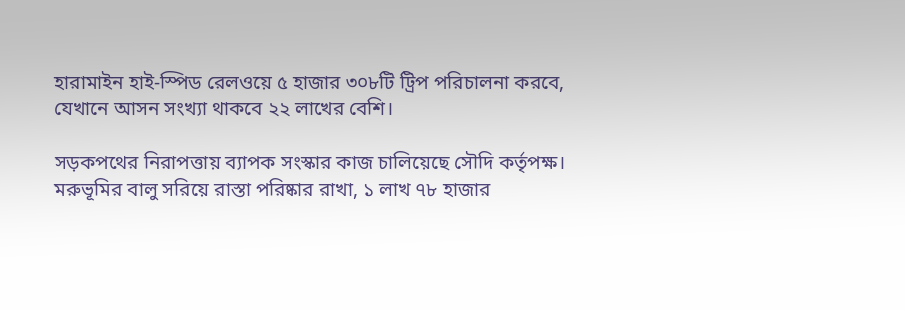হারামাইন হাই-স্পিড রেলওয়ে ৫ হাজার ৩০৮টি ট্রিপ পরিচালনা করবে, যেখানে আসন সংখ্যা থাকবে ২২ লাখের বেশি।

সড়কপথের নিরাপত্তায় ব্যাপক সংস্কার কাজ চালিয়েছে সৌদি কর্তৃপক্ষ। মরুভূমির বালু সরিয়ে রাস্তা পরিষ্কার রাখা, ১ লাখ ৭৮ হাজার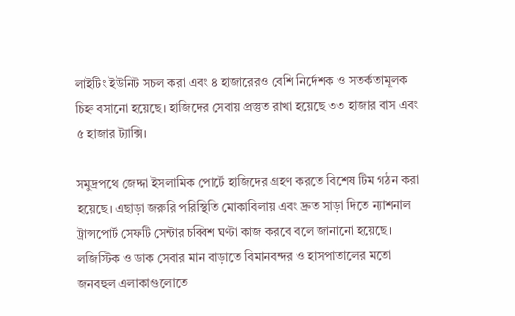লাইটিং ইউনিট সচল করা এবং ৪ হাজারেরও বেশি নির্দেশক ও সতর্কতামূলক চিহ্ন বসানো হয়েছে। হাজিদের সেবায় প্রস্তুত রাখা হয়েছে ৩৩ হাজার বাস এবং ৫ হাজার ট্যাক্সি।

সমুদ্রপথে জেদ্দা ইসলামিক পোর্টে হাজিদের গ্রহণ করতে বিশেষ টিম গঠন করা হয়েছে। এছাড়া জরুরি পরিস্থিতি মোকাবিলায় এবং দ্রুত সাড়া দিতে ন্যাশনাল ট্রান্সপোর্ট সেফটি সেন্টার চব্বিশ ঘণ্টা কাজ করবে বলে জানানো হয়েছে। লজিস্টিক ও ডাক সেবার মান বাড়াতে বিমানবন্দর ও হাসপাতালের মতো জনবহুল এলাকাগুলোতে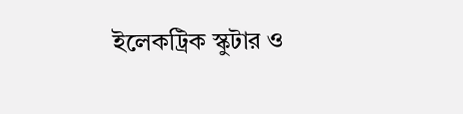ইলেকট্রিক স্কুটার ও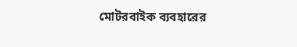মোটরবাইক ব্যবহারের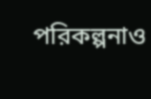পরিকল্পনাও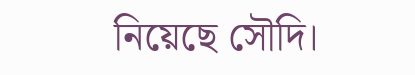নিয়েছে সৌদি।